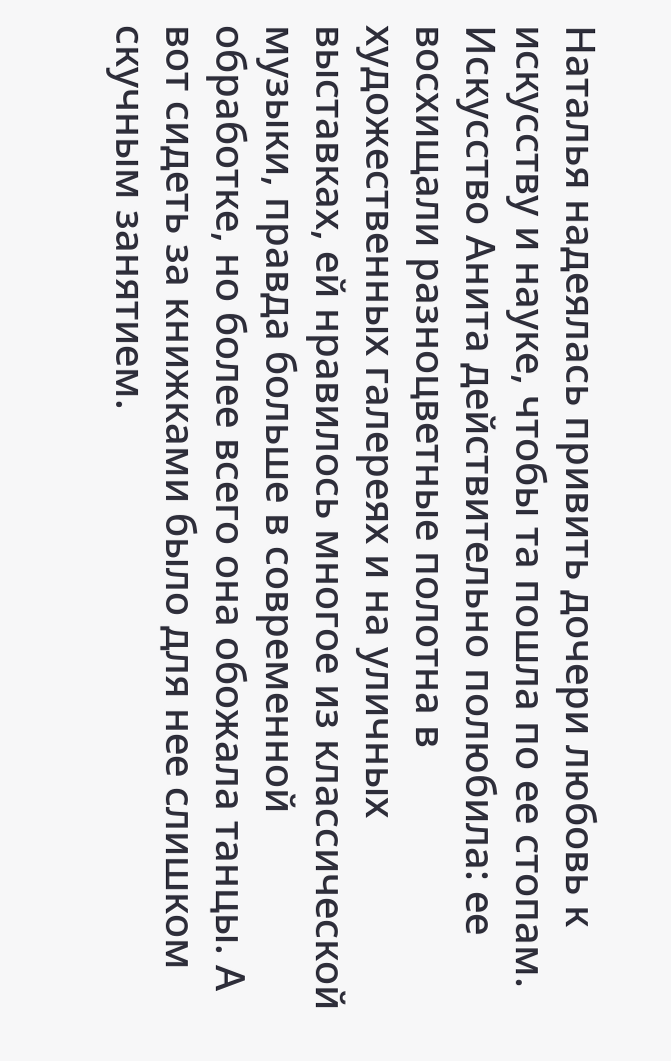Наталья надеялась привить дочери любовь к искусству и науке, чтобы та пошла по ее стопам. Искусство Анита действительно полюбила: ее восхищали разноцветные полотна в художественных галереях и на уличных выставках, ей нравилось многое из классической музыки, правда больше в современной обработке, но более всего она обожала танцы. А вот сидеть за книжками было для нее слишком скучным занятием.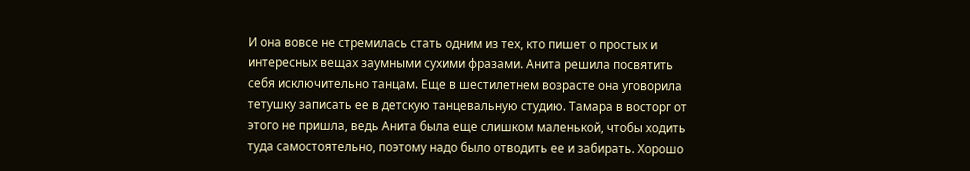И она вовсе не стремилась стать одним из тех, кто пишет о простых и интересных вещах заумными сухими фразами. Анита решила посвятить себя исключительно танцам. Еще в шестилетнем возрасте она уговорила тетушку записать ее в детскую танцевальную студию. Тамара в восторг от этого не пришла, ведь Анита была еще слишком маленькой, чтобы ходить туда самостоятельно, поэтому надо было отводить ее и забирать. Хорошо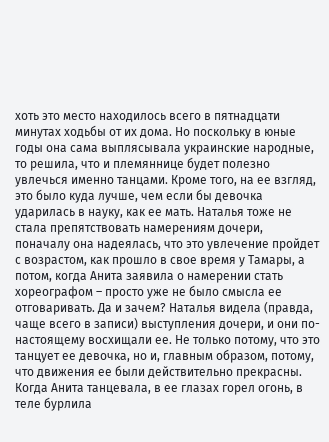хоть это место находилось всего в пятнадцати минутах ходьбы от их дома. Но поскольку в юные годы она сама выплясывала украинские народные, то решила, что и племяннице будет полезно увлечься именно танцами. Кроме того, на ее взгляд, это было куда лучше, чем если бы девочка ударилась в науку, как ее мать. Наталья тоже не стала препятствовать намерениям дочери, поначалу она надеялась, что это увлечение пройдет с возрастом, как прошло в свое время у Тамары, а потом, когда Анита заявила о намерении стать хореографом – просто уже не было смысла ее отговаривать. Да и зачем? Наталья видела (правда, чаще всего в записи) выступления дочери, и они по-настоящему восхищали ее. Не только потому, что это танцует ее девочка, но и, главным образом, потому, что движения ее были действительно прекрасны. Когда Анита танцевала, в ее глазах горел огонь, в теле бурлила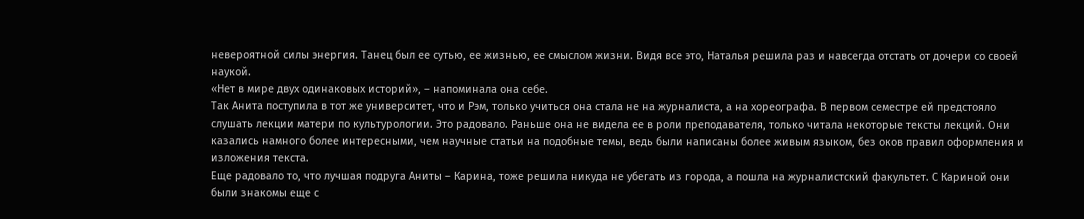невероятной силы энергия. Танец был ее сутью, ее жизнью, ее смыслом жизни. Видя все это, Наталья решила раз и навсегда отстать от дочери со своей наукой.
«Нет в мире двух одинаковых историй», – напоминала она себе.
Так Анита поступила в тот же университет, что и Рэм, только учиться она стала не на журналиста, а на хореографа. В первом семестре ей предстояло слушать лекции матери по культурологии. Это радовало. Раньше она не видела ее в роли преподавателя, только читала некоторые тексты лекций. Они казались намного более интересными, чем научные статьи на подобные темы, ведь были написаны более живым языком, без оков правил оформления и изложения текста.
Еще радовало то, что лучшая подруга Аниты – Карина, тоже решила никуда не убегать из города, а пошла на журналистский факультет. С Кариной они были знакомы еще с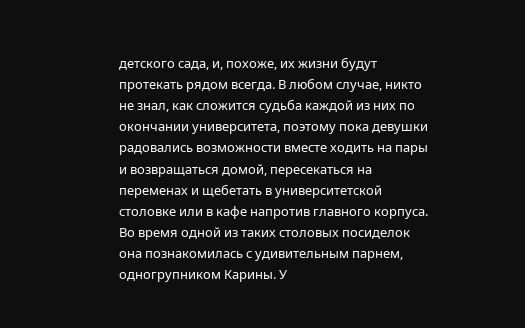детского сада, и, похоже, их жизни будут протекать рядом всегда. В любом случае, никто не знал, как сложится судьба каждой из них по окончании университета, поэтому пока девушки радовались возможности вместе ходить на пары и возвращаться домой, пересекаться на переменах и щебетать в университетской столовке или в кафе напротив главного корпуса. Во время одной из таких столовых посиделок она познакомилась с удивительным парнем, одногрупником Карины. У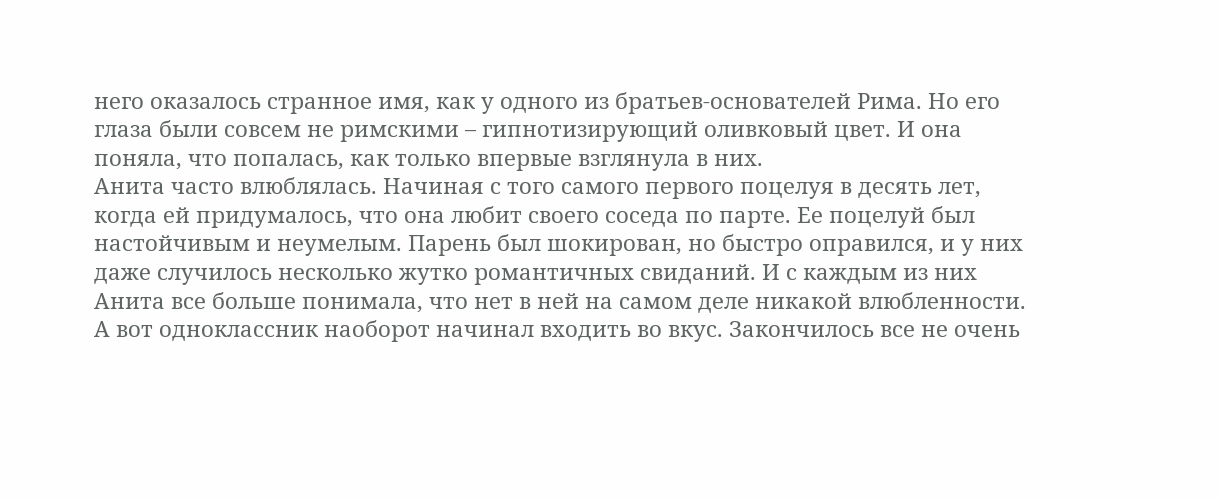него оказалось странное имя, как у одного из братьев-основателей Рима. Но его глаза были совсем не римскими – гипнотизирующий оливковый цвет. И она поняла, что попалась, как только впервые взглянула в них.
Анита часто влюблялась. Начиная с того самого первого поцелуя в десять лет, когда ей придумалось, что она любит своего соседа по парте. Ее поцелуй был настойчивым и неумелым. Парень был шокирован, но быстро оправился, и у них даже случилось несколько жутко романтичных свиданий. И с каждым из них Анита все больше понимала, что нет в ней на самом деле никакой влюбленности. А вот одноклассник наоборот начинал входить во вкус. Закончилось все не очень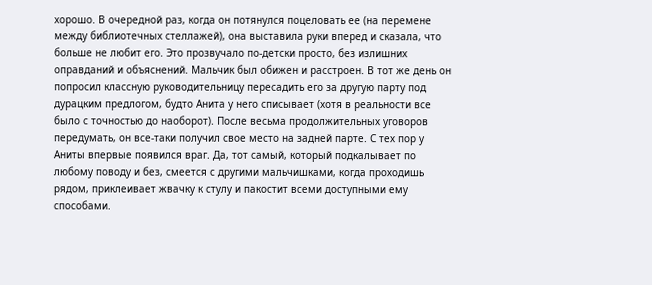хорошо. В очередной раз, когда он потянулся поцеловать ее (на перемене между библиотечных стеллажей), она выставила руки вперед и сказала, что больше не любит его. Это прозвучало по-детски просто, без излишних оправданий и объяснений. Мальчик был обижен и расстроен. В тот же день он попросил классную руководительницу пересадить его за другую парту под дурацким предлогом, будто Анита у него списывает (хотя в реальности все было с точностью до наоборот). После весьма продолжительных уговоров передумать, он все-таки получил свое место на задней парте. С тех пор у Аниты впервые появился враг. Да, тот самый, который подкалывает по любому поводу и без, смеется с другими мальчишками, когда проходишь рядом, приклеивает жвачку к стулу и пакостит всеми доступными ему способами.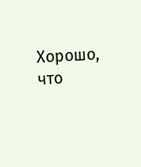Хорошо, что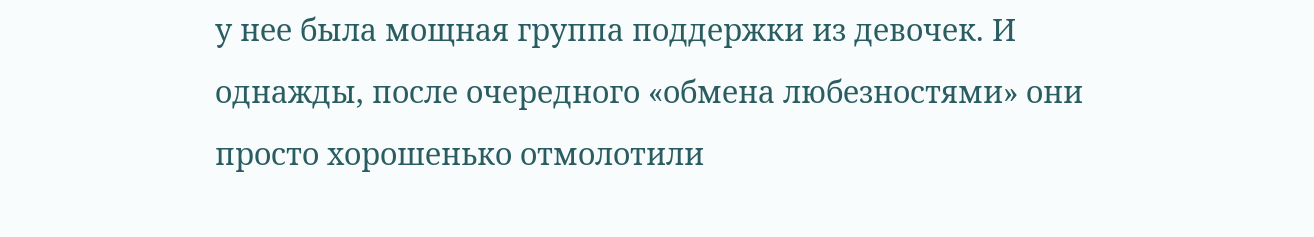у нее была мощная группа поддержки из девочек. И однажды, после очередного «обмена любезностями» они просто хорошенько отмолотили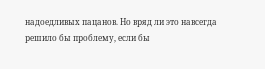надоедливых пацанов. Но вряд ли это навсегда решило бы проблему, если бы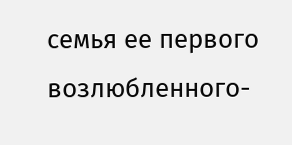семья ее первого возлюбленного-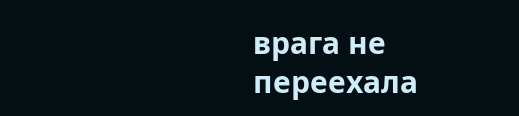врага не переехала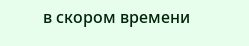в скором времени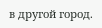в другой город.